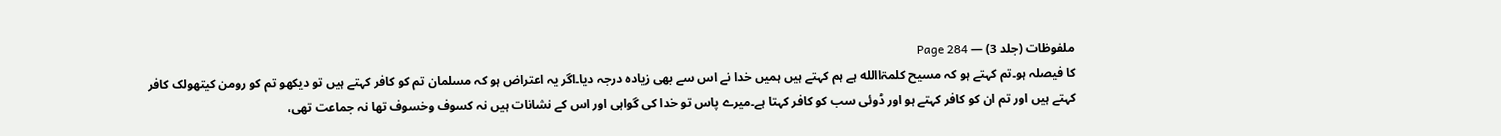ملفوظات (جلد 3) — Page 284
کا فیصلہ ہو۔تم کہتے ہو کہ مسیح کلمۃاالله ہے ہم کہتے ہیں ہمیں خدا نے اس سے بھی زیادہ درجہ دیا۔اگر یہ اعتراض ہو کہ مسلمان تم کو کافر کہتے ہیں تو دیکھو تم کو رومن کیتھولک کافر کہتے ہیں اور تم ان کو کافر کہتے ہو اور ڈوئی سب کو کافر کہتا ہے۔میرے پاس تو خدا کی گواہی اور اس کے نشانات ہیں نہ کسوف وخسوف تھا نہ جماعت تھی،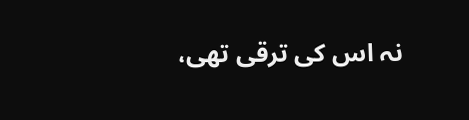نہ اس کی ترقی تھی،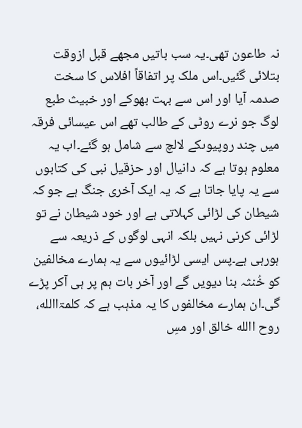نہ طاعون تھی۔یہ سب باتیں مجھے قبل ازوقت بتلائی گئیں۔اس ملک پر اتفاقاً افلاس کا سخت صدمہ آیا اور اس سے بہت بھوکے اور خبیث طبع لوگ جو نرے روٹی کے طالب تھے اس عیسائی فرقہ میں چند روپیوںکے لالچ سے شامل ہو گئے۔اب یہ معلوم ہوتا ہے کہ دانیال اور حزقیل نبی کی کتابوں سے یہ پایا جاتا ہے کہ یہ ایک آخری جنگ ہے جو کہ شیطان کی لڑائی کہلاتی ہے اور خود شیطان نے تو لڑائی کرنی نہیں بلکہ انہی لوگوں کے ذریعہ سے ہورہی ہے۔پس ایسی لڑائیوں سے یہ ہمارے مخالفین کو خُنثہ بنا دیویں گے اور آخر بات ہم پر ہی آکر پڑے گی۔ان ہمارے مخالفوں کا یہ مذہب ہے کہ کلمۃاالله، روح االله خالق اور مسِ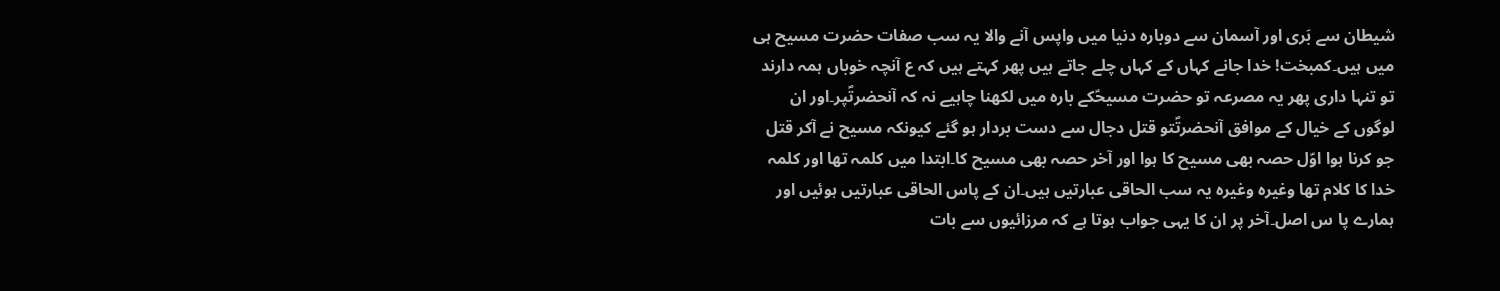شیطان سے بَری اور آسمان سے دوبارہ دنیا میں واپس آنے والا یہ سب صفات حضرت مسیح ہی میں ہیں۔کمبخت! خدا جانے کہاں کے کہاں چلے جاتے ہیں پھر کہتے ہیں کہ ع آنچہ خوباں ہمہ دارند تو تنہا داری پھر یہ مصرعہ تو حضرت مسیحؑکے بارہ میں لکھنا چاہیے نہ کہ آنحضرتؐپر۔اور ان لوگوں کے خیال کے موافق آنحضرتؐتو قتل دجال سے دست بردار ہو گئے کیونکہ مسیح نے آکر قتل جو کرنا ہوا اوّل حصہ بھی مسیح کا ہوا اور آخر حصہ بھی مسیح کا۔ابتدا میں کلمہ تھا اور کلمہ خدا کا کلام تھا وغیرہ وغیرہ یہ سب الحاقی عبارتیں ہیں۔ان کے پاس الحاقی عبارتیں ہوئیں اور ہمارے پا س اصل۔آخر پر ان کا یہی جواب ہوتا ہے کہ مرزائیوں سے بات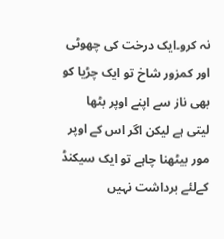نہ کرو۔ایک درخت کی چھوٹی اور کمزور شاخ تو ایک چڑیا کو بھی ناز سے اپنے اوپر بٹھا لیتی ہے لیکن اگر اس کے اوپر مور بیٹھنا چاہے تو ایک سیکنڈ کےلئے برداشت نہیں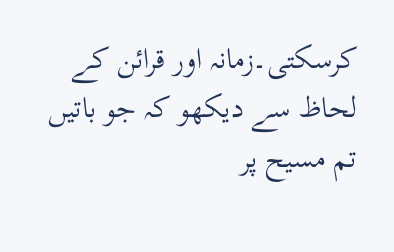کرسکتی۔زمانہ اور قرائن کے لحاظ سے دیکھو کہ جو باتیں تم مسیح پر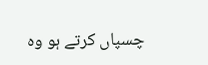چسپاں کرتے ہو وہ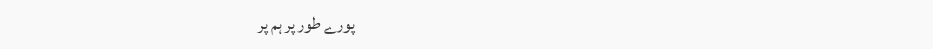پورے طور پر ہم پر